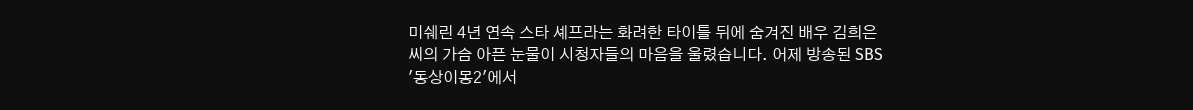미쉐린 4년 연속 스타 셰프라는 화려한 타이틀 뒤에 숨겨진 배우 김희은 씨의 가슴 아픈 눈물이 시청자들의 마음을 울렸습니다. 어제 방송된 SBS '동상이몽2'에서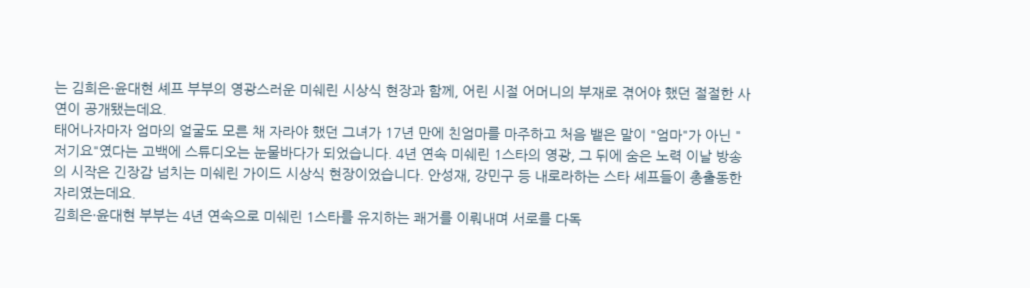는 김희은·윤대현 셰프 부부의 영광스러운 미쉐린 시상식 현장과 함께, 어린 시절 어머니의 부재로 겪어야 했던 절절한 사연이 공개됐는데요.
태어나자마자 엄마의 얼굴도 모른 채 자라야 했던 그녀가 17년 만에 친엄마를 마주하고 처음 뱉은 말이 "엄마"가 아닌 "저기요"였다는 고백에 스튜디오는 눈물바다가 되었습니다. 4년 연속 미쉐린 1스타의 영광, 그 뒤에 숨은 노력 이날 방송의 시작은 긴장감 넘치는 미쉐린 가이드 시상식 현장이었습니다. 안성재, 강민구 등 내로라하는 스타 셰프들이 총출동한 자리였는데요.
김희은·윤대현 부부는 4년 연속으로 미쉐린 1스타를 유지하는 쾌거를 이뤄내며 서로를 다독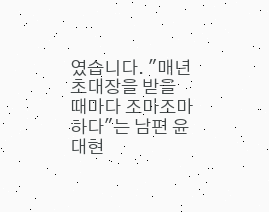였습니다. "매년 초대장을 받을 때마다 조마조마하다"는 남편 윤대현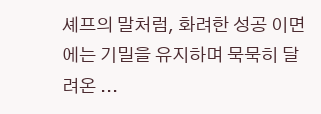셰프의 말처럼, 화려한 성공 이면에는 기밀을 유지하며 묵묵히 달려온 ...